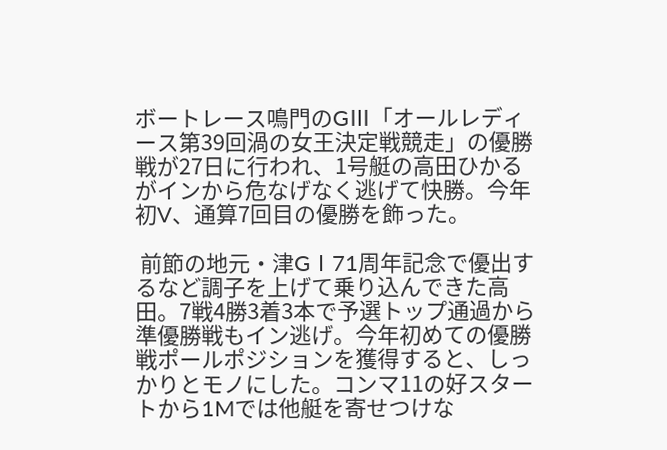ボートレース鳴門のGⅢ「オールレディース第39回渦の女王決定戦競走」の優勝戦が27日に行われ、1号艇の高田ひかるがインから危なげなく逃げて快勝。今年初V、通算7回目の優勝を飾った。

 前節の地元・津GⅠ71周年記念で優出するなど調子を上げて乗り込んできた高田。7戦4勝3着3本で予選トップ通過から準優勝戦もイン逃げ。今年初めての優勝戦ポールポジションを獲得すると、しっかりとモノにした。コンマ11の好スタートから1Mでは他艇を寄せつけな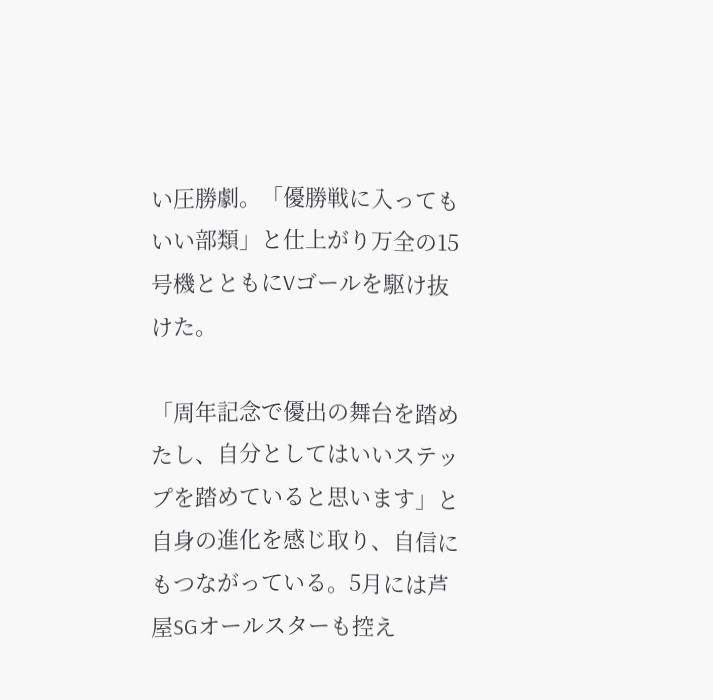い圧勝劇。「優勝戦に入ってもいい部類」と仕上がり万全の15号機とともにVゴールを駆け抜けた。

「周年記念で優出の舞台を踏めたし、自分としてはいいステップを踏めていると思います」と自身の進化を感じ取り、自信にもつながっている。5月には芦屋SGオールスターも控え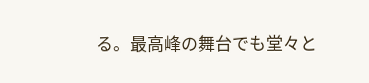る。最高峰の舞台でも堂々と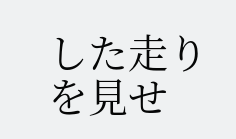した走りを見せ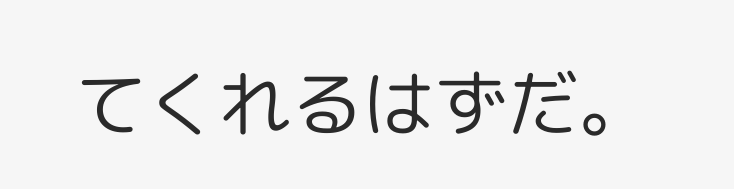てくれるはずだ。